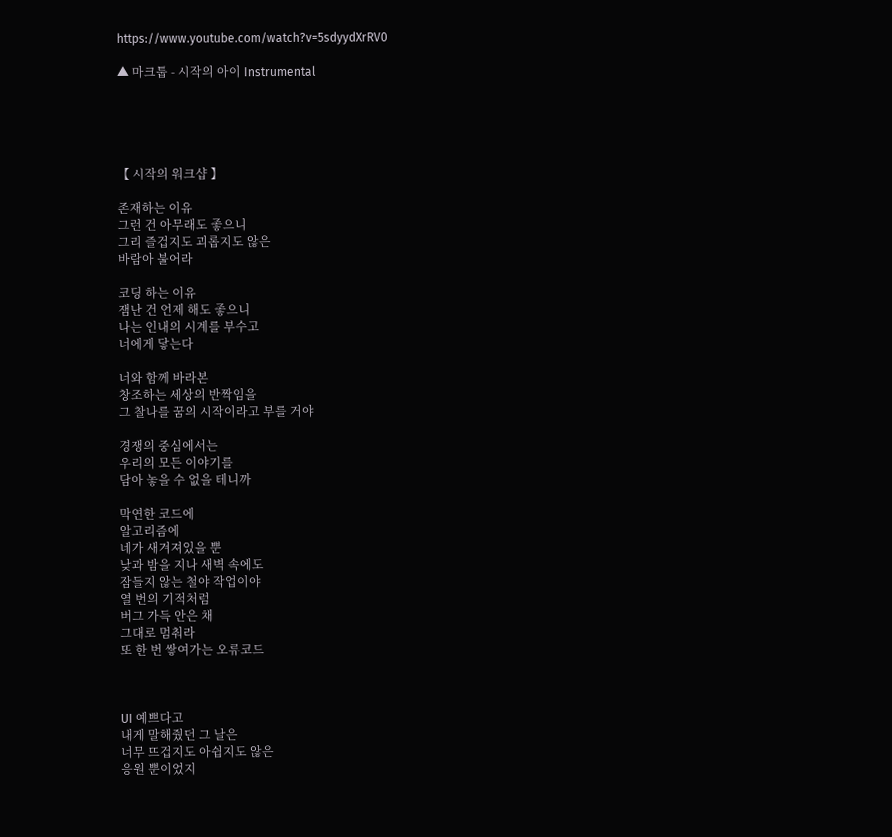https://www.youtube.com/watch?v=5sdyydXrRV0

▲ 마크툽 - 시작의 아이 Instrumental





【 시작의 워크샵 】

존재하는 이유
그런 건 아무래도 좋으니
그리 즐겁지도 괴롭지도 않은
바람아 불어라

코딩 하는 이유
잼난 건 언제 해도 좋으니
나는 인내의 시계를 부수고
너에게 닿는다

너와 함께 바라본
창조하는 세상의 반짝임을
그 찰나를 꿈의 시작이라고 부를 거야

경쟁의 중심에서는
우리의 모든 이야기를
담아 놓을 수 없을 테니까

막연한 코드에
알고리즘에
네가 새겨져있을 뿐
낮과 밤을 지나 새벽 속에도
잠들지 않는 철야 작업이야
열 번의 기적처럼
버그 가득 안은 채
그대로 멈춰라
또 한 번 쌓여가는 오류코드



UI 예쁘다고
내게 말해줬던 그 날은
너무 뜨겁지도 아쉽지도 않은
응원 뿐이었지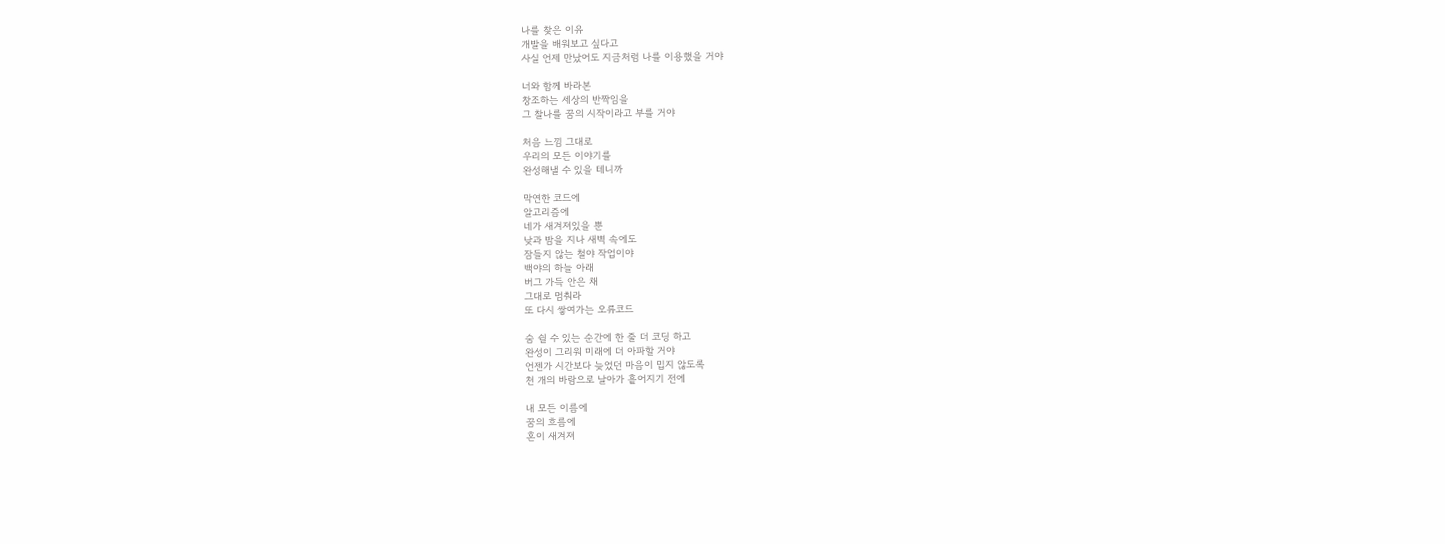나를 찾은 이유
개발을 배워보고 싶다고
사실 언제 만났어도 지금처럼 나를 이용했을 거야

너와 함께 바라본
창조하는 세상의 반짝임을
그 찰나를 꿈의 시작이라고 부를 거야

처음 느낌 그대로
우리의 모든 이야기를
완성해낼 수 있을 테니까

막연한 코드에
알고리즘에
네가 새겨져있을 뿐
낮과 밤을 지나 새벽 속에도
잠들지 않는 철야 작업이야
백야의 하늘 아래
버그 가득 안은 채
그대로 멈춰라
또 다시 쌓여가는 오류코드

숨 쉴 수 있는 순간에 한 줄 더 코딩 하고
완성이 그리워 미래에 더 아파할 거야
언젠가 시간보다 늦었던 마음이 밉지 않도록
천 개의 바람으로 날아가 흩어지기 전에

내 모든 이름에
꿈의 흐름에
혼이 새겨져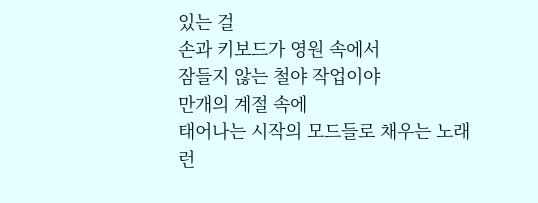있는 걸
손과 키보드가 영원 속에서
잠들지 않는 철야 작업이야
만개의 계절 속에
태어나는 시작의 모드들로 채우는 노래
런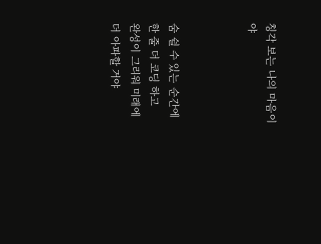칭각 보는 나의 마음이야



숨 쉴 수 있는 순간에 한 줄 더 코딩 하고
완성이 그리워 미래에 더 아파할 거야